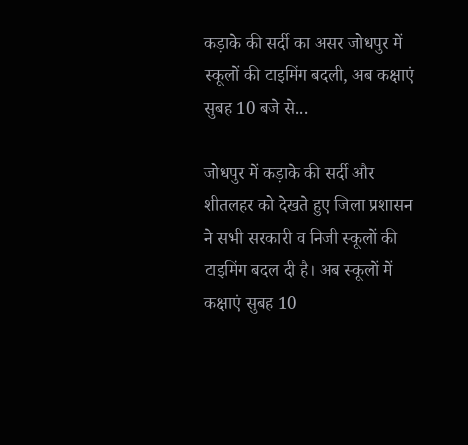कड़ाके की सर्दी का असर जोधपुर में स्कूलों की टाइमिंग बदली, अब कक्षाएं सुबह 10 बजे से...

जोधपुर में कड़ाके की सर्दी और शीतलहर को देखते हुए जिला प्रशासन ने सभी सरकारी व निजी स्कूलों की टाइमिंग बदल दी है। अब स्कूलों में कक्षाएं सुबह 10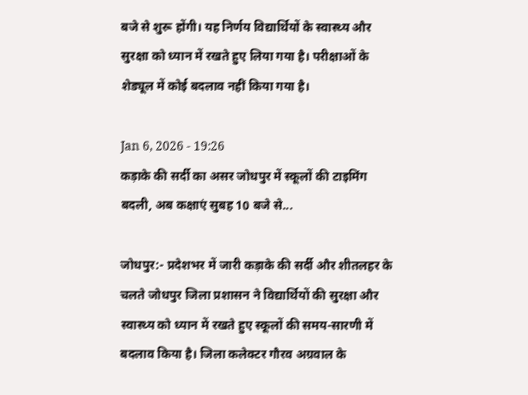बजे से शुरू होंगी। यह निर्णय विद्यार्थियों के स्वास्थ्य और सुरक्षा को ध्यान में रखते हुए लिया गया है। परीक्षाओं के शेड्यूल में कोई बदलाव नहीं किया गया है।

Jan 6, 2026 - 19:26
कड़ाके की सर्दी का असर जोधपुर में स्कूलों की टाइमिंग बदली, अब कक्षाएं सुबह 10 बजे से...

जोधपुर:- प्रदेशभर में जारी कड़ाके की सर्दी और शीतलहर के चलते जोधपुर जिला प्रशासन ने विद्यार्थियों की सुरक्षा और स्वास्थ्य को ध्यान में रखते हुए स्कूलों की समय-सारणी में बदलाव किया है। जिला कलेक्टर गौरव अग्रवाल के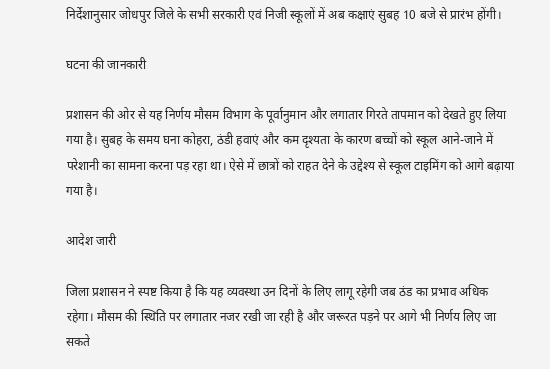निर्देशानुसार जोधपुर जिले के सभी सरकारी एवं निजी स्कूलों में अब कक्षाएं सुबह 10 बजे से प्रारंभ होंगी।

घटना की जानकारी

प्रशासन की ओर से यह निर्णय मौसम विभाग के पूर्वानुमान और लगातार गिरते तापमान को देखते हुए लिया गया है। सुबह के समय घना कोहरा, ठंडी हवाएं और कम दृश्यता के कारण बच्चों को स्कूल आने-जाने में परेशानी का सामना करना पड़ रहा था। ऐसे में छात्रों को राहत देने के उद्देश्य से स्कूल टाइमिंग को आगे बढ़ाया गया है।

आदेश जारी

जिला प्रशासन ने स्पष्ट किया है कि यह व्यवस्था उन दिनों के लिए लागू रहेगी जब ठंड का प्रभाव अधिक रहेगा। मौसम की स्थिति पर लगातार नजर रखी जा रही है और जरूरत पड़ने पर आगे भी निर्णय लिए जा सकते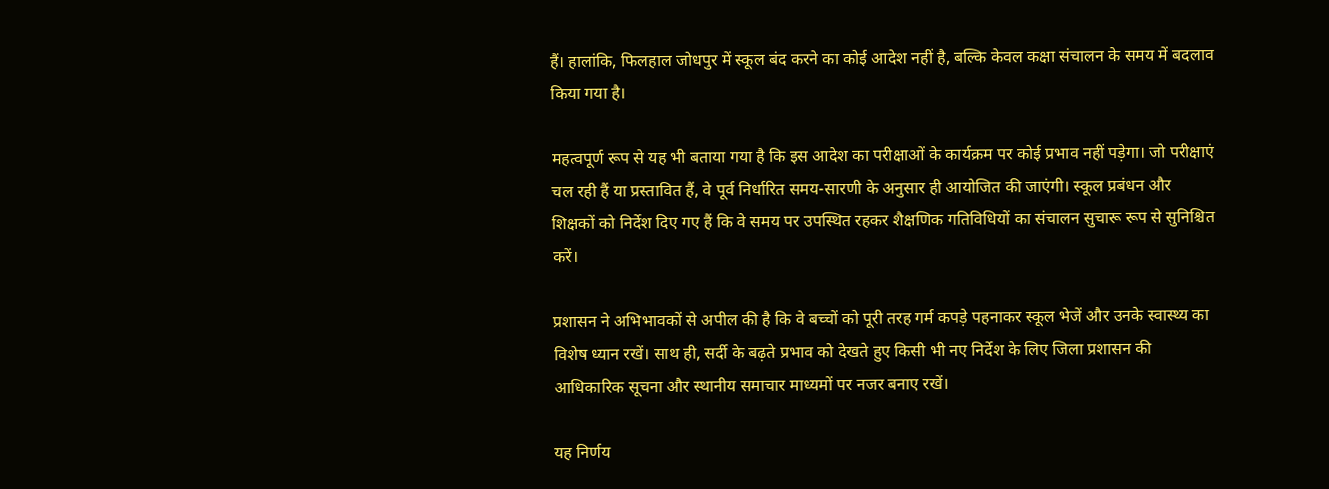हैं। हालांकि, फिलहाल जोधपुर में स्कूल बंद करने का कोई आदेश नहीं है, बल्कि केवल कक्षा संचालन के समय में बदलाव किया गया है।

महत्वपूर्ण रूप से यह भी बताया गया है कि इस आदेश का परीक्षाओं के कार्यक्रम पर कोई प्रभाव नहीं पड़ेगा। जो परीक्षाएं चल रही हैं या प्रस्तावित हैं, वे पूर्व निर्धारित समय-सारणी के अनुसार ही आयोजित की जाएंगी। स्कूल प्रबंधन और शिक्षकों को निर्देश दिए गए हैं कि वे समय पर उपस्थित रहकर शैक्षणिक गतिविधियों का संचालन सुचारू रूप से सुनिश्चित करें।

प्रशासन ने अभिभावकों से अपील की है कि वे बच्चों को पूरी तरह गर्म कपड़े पहनाकर स्कूल भेजें और उनके स्वास्थ्य का विशेष ध्यान रखें। साथ ही, सर्दी के बढ़ते प्रभाव को देखते हुए किसी भी नए निर्देश के लिए जिला प्रशासन की आधिकारिक सूचना और स्थानीय समाचार माध्यमों पर नजर बनाए रखें।

यह निर्णय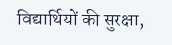विद्यार्थियों की सुरक्षा,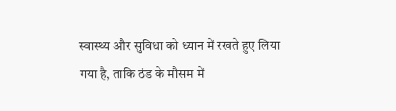स्वास्थ्य और सुविधा को ध्यान में रखते हुए लिया गया है, ताकि ठंड के मौसम में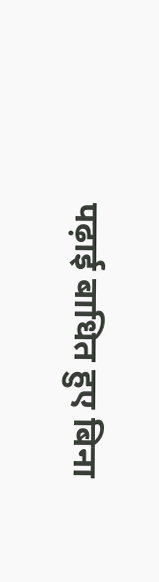पढ़ाई बाधित हुए बिना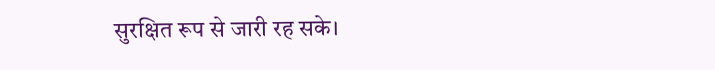सुरक्षित रूप से जारी रह सके।